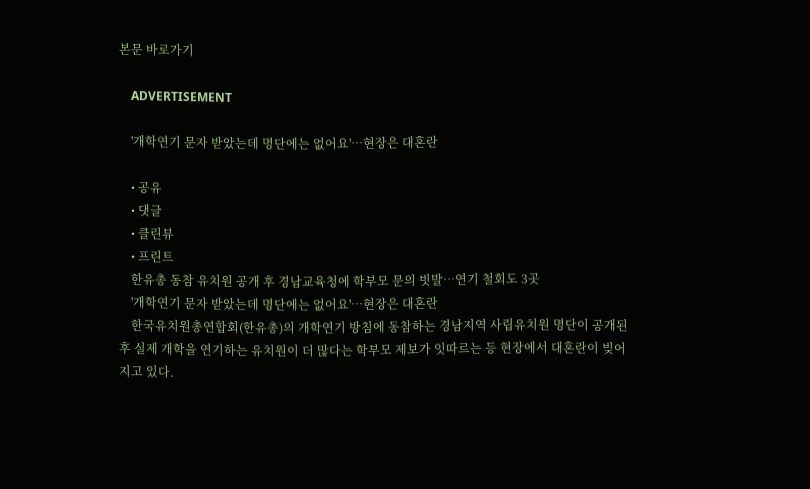본문 바로가기

    ADVERTISEMENT

    '개학연기 문자 받았는데 명단에는 없어요'…현장은 대혼란

    • 공유
    • 댓글
    • 클린뷰
    • 프린트
    한유총 동참 유치원 공개 후 경남교육청에 학부모 문의 빗발…연기 철회도 3곳
    '개학연기 문자 받았는데 명단에는 없어요'…현장은 대혼란
    한국유치원총연합회(한유총)의 개학연기 방침에 동참하는 경남지역 사립유치원 명단이 공개된 후 실제 개학을 연기하는 유치원이 더 많다는 학부모 제보가 잇따르는 등 현장에서 대혼란이 빚어지고 있다.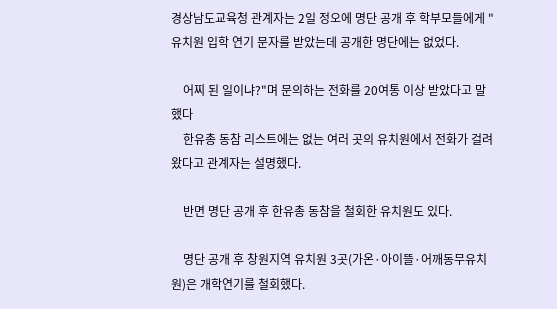경상남도교육청 관계자는 2일 정오에 명단 공개 후 학부모들에게 "유치원 입학 연기 문자를 받았는데 공개한 명단에는 없었다.

    어찌 된 일이냐?"며 문의하는 전화를 20여통 이상 받았다고 말했다
    한유총 동참 리스트에는 없는 여러 곳의 유치원에서 전화가 걸려왔다고 관계자는 설명했다.

    반면 명단 공개 후 한유총 동참을 철회한 유치원도 있다.

    명단 공개 후 창원지역 유치원 3곳(가온·아이뜰·어깨동무유치원)은 개학연기를 철회했다.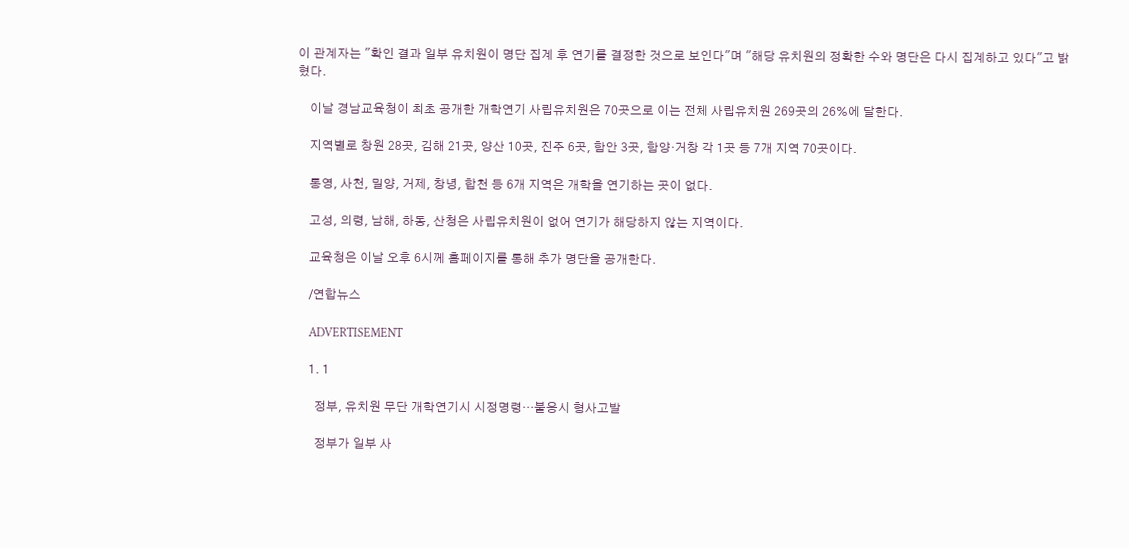이 관계자는 "확인 결과 일부 유치원이 명단 집계 후 연기를 결정한 것으로 보인다"며 "해당 유치원의 정확한 수와 명단은 다시 집계하고 있다"고 밝혔다.

    이날 경남교육청이 최초 공개한 개학연기 사립유치원은 70곳으로 이는 전체 사립유치원 269곳의 26%에 달한다.

    지역별로 창원 28곳, 김해 21곳, 양산 10곳, 진주 6곳, 함안 3곳, 함양·거창 각 1곳 등 7개 지역 70곳이다.

    통영, 사천, 밀양, 거제, 창녕, 합천 등 6개 지역은 개학을 연기하는 곳이 없다.

    고성, 의령, 남해, 하동, 산청은 사립유치원이 없어 연기가 해당하지 않는 지역이다.

    교육청은 이날 오후 6시께 홈페이지를 통해 추가 명단을 공개한다.

    /연합뉴스

    ADVERTISEMENT

    1. 1

      정부, 유치원 무단 개학연기시 시정명령…불응시 형사고발

      정부가 일부 사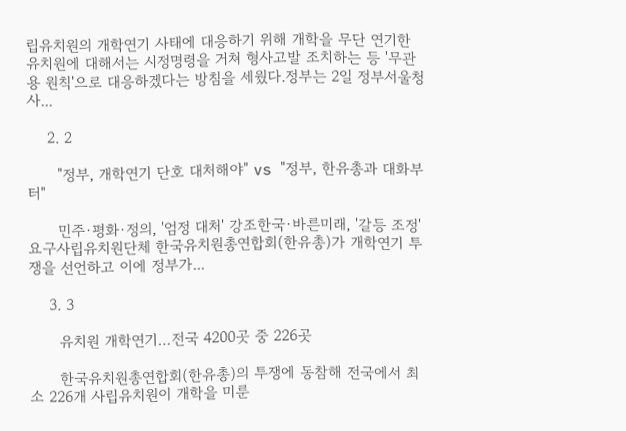립유치원의 개학연기 사태에 대응하기 위해 개학을 무단 연기한 유치원에 대해서는 시정명령을 거쳐 형사고발 조치하는 등 '무관용 원칙'으로 대응하겠다는 방침을 세웠다.정부는 2일 정부서울청사...

    2. 2

      "정부, 개학연기 단호 대처해야" vs "정부, 한유총과 대화부터"

      민주·평화·정의, '엄정 대처' 강조한국·바른미래, '갈등 조정' 요구사립유치원단체 한국유치원총연합회(한유총)가 개학연기 투쟁을 선언하고 이에 정부가...

    3. 3

      유치원 개학연기…전국 4200곳 중 226곳

      한국유치원총연합회(한유총)의 투쟁에 동참해 전국에서 최소 226개 사립유치원이 개학을 미룬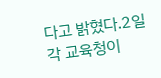다고 밝혔다.2일 각 교육청이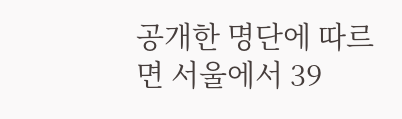공개한 명단에 따르면 서울에서 39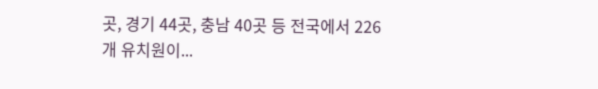곳, 경기 44곳, 충남 40곳 등 전국에서 226개 유치원이...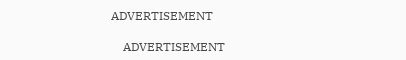ADVERTISEMENT

    ADVERTISEMENT